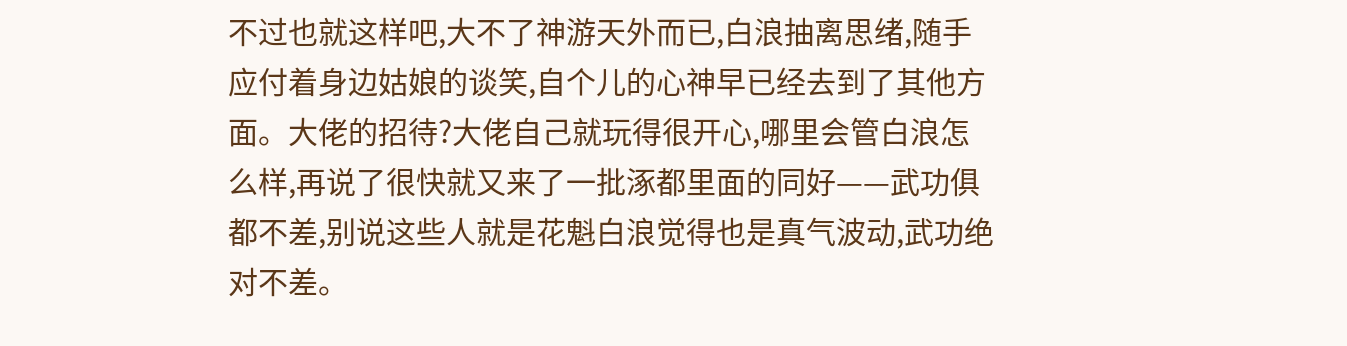不过也就这样吧,大不了神游天外而已,白浪抽离思绪,随手应付着身边姑娘的谈笑,自个儿的心神早已经去到了其他方面。大佬的招待?大佬自己就玩得很开心,哪里会管白浪怎么样,再说了很快就又来了一批涿都里面的同好——武功俱都不差,别说这些人就是花魁白浪觉得也是真气波动,武功绝对不差。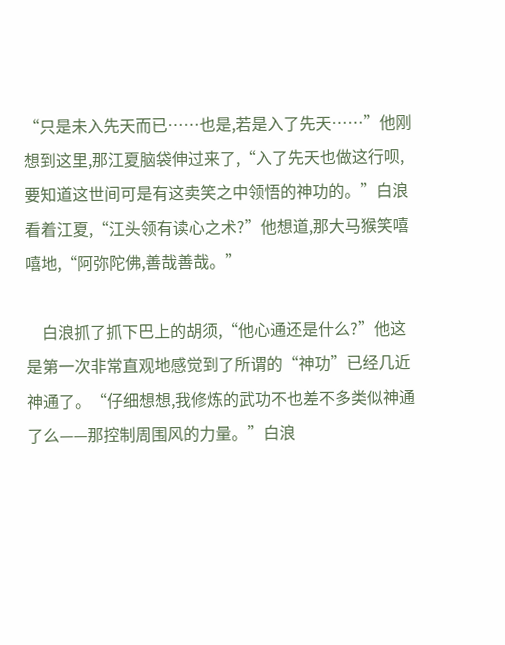“只是未入先天而已……也是,若是入了先天……”他刚想到这里,那江夏脑袋伸过来了,“入了先天也做这行呗,要知道这世间可是有这卖笑之中领悟的神功的。”白浪看着江夏,“江头领有读心之术?”他想道,那大马猴笑嘻嘻地,“阿弥陀佛,善哉善哉。”

    白浪抓了抓下巴上的胡须,“他心通还是什么?”他这是第一次非常直观地感觉到了所谓的“神功”已经几近神通了。“仔细想想,我修炼的武功不也差不多类似神通了么——那控制周围风的力量。”白浪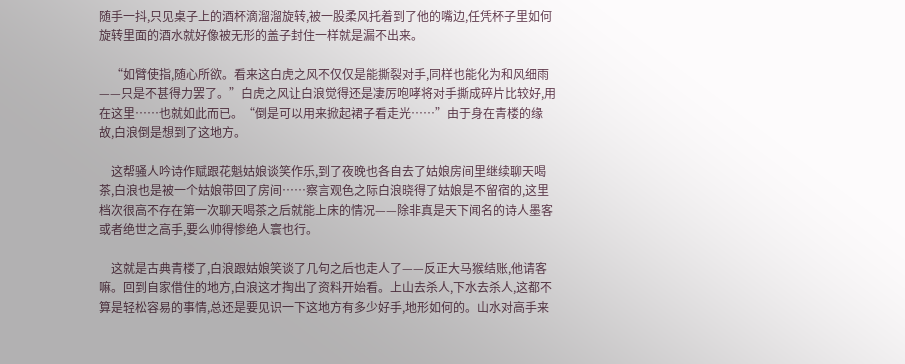随手一抖,只见桌子上的酒杯滴溜溜旋转,被一股柔风托着到了他的嘴边,任凭杯子里如何旋转里面的酒水就好像被无形的盖子封住一样就是漏不出来。

    “如臂使指,随心所欲。看来这白虎之风不仅仅是能撕裂对手,同样也能化为和风细雨——只是不甚得力罢了。”白虎之风让白浪觉得还是凄厉咆哮将对手撕成碎片比较好,用在这里……也就如此而已。“倒是可以用来掀起裙子看走光……”由于身在青楼的缘故,白浪倒是想到了这地方。

    这帮骚人吟诗作赋跟花魁姑娘谈笑作乐,到了夜晚也各自去了姑娘房间里继续聊天喝茶,白浪也是被一个姑娘带回了房间……察言观色之际白浪晓得了姑娘是不留宿的,这里档次很高不存在第一次聊天喝茶之后就能上床的情况——除非真是天下闻名的诗人墨客或者绝世之高手,要么帅得惨绝人寰也行。

    这就是古典青楼了,白浪跟姑娘笑谈了几句之后也走人了——反正大马猴结账,他请客嘛。回到自家借住的地方,白浪这才掏出了资料开始看。上山去杀人,下水去杀人,这都不算是轻松容易的事情,总还是要见识一下这地方有多少好手,地形如何的。山水对高手来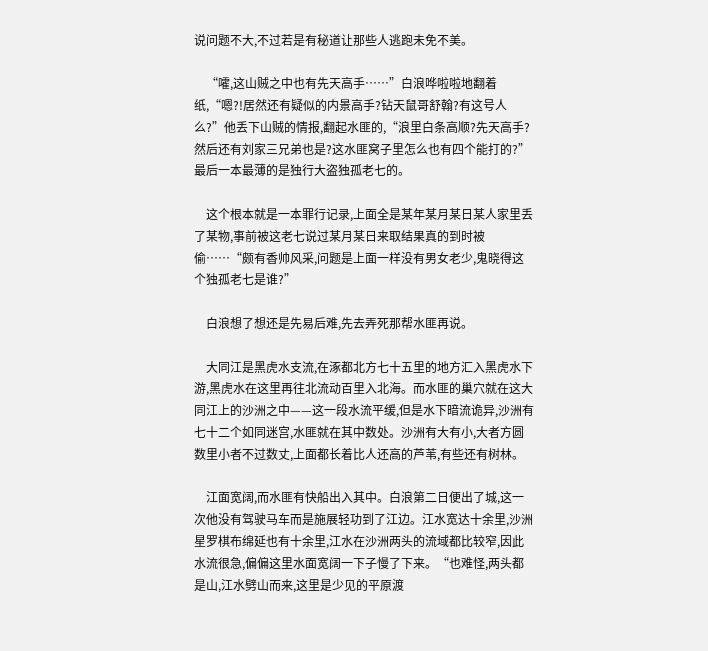说问题不大,不过若是有秘道让那些人逃跑未免不美。

    “嚯,这山贼之中也有先天高手……”白浪哗啦啦地翻着纸,“嗯?!居然还有疑似的内景高手?钻天鼠哥舒翰?有这号人么?”他丢下山贼的情报,翻起水匪的,“浪里白条高顺?先天高手?然后还有刘家三兄弟也是?这水匪窝子里怎么也有四个能打的?”最后一本最薄的是独行大盗独孤老七的。

    这个根本就是一本罪行记录,上面全是某年某月某日某人家里丢了某物,事前被这老七说过某月某日来取结果真的到时被偷……“颇有香帅风采,问题是上面一样没有男女老少,鬼晓得这个独孤老七是谁?”

    白浪想了想还是先易后难,先去弄死那帮水匪再说。

    大同江是黑虎水支流,在涿都北方七十五里的地方汇入黑虎水下游,黑虎水在这里再往北流动百里入北海。而水匪的巢穴就在这大同江上的沙洲之中——这一段水流平缓,但是水下暗流诡异,沙洲有七十二个如同迷宫,水匪就在其中数处。沙洲有大有小,大者方圆数里小者不过数丈,上面都长着比人还高的芦苇,有些还有树林。

    江面宽阔,而水匪有快船出入其中。白浪第二日便出了城,这一次他没有驾驶马车而是施展轻功到了江边。江水宽达十余里,沙洲星罗棋布绵延也有十余里,江水在沙洲两头的流域都比较窄,因此水流很急,偏偏这里水面宽阔一下子慢了下来。“也难怪,两头都是山,江水劈山而来,这里是少见的平原渡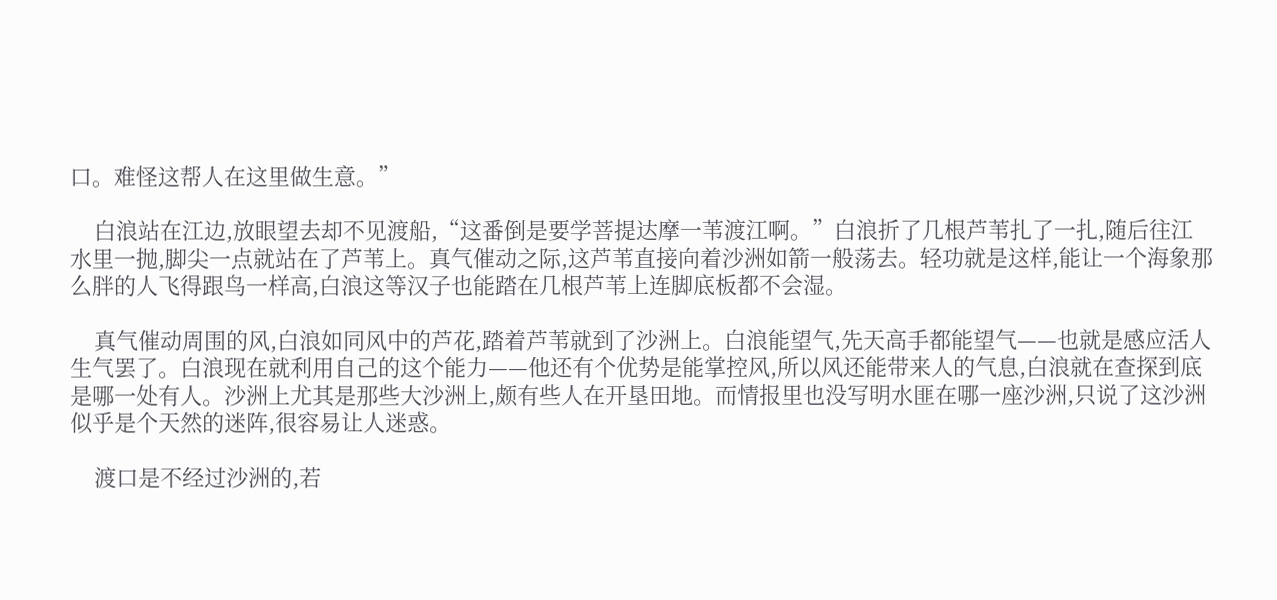口。难怪这帮人在这里做生意。”

    白浪站在江边,放眼望去却不见渡船,“这番倒是要学菩提达摩一苇渡江啊。”白浪折了几根芦苇扎了一扎,随后往江水里一抛,脚尖一点就站在了芦苇上。真气催动之际,这芦苇直接向着沙洲如箭一般荡去。轻功就是这样,能让一个海象那么胖的人飞得跟鸟一样高,白浪这等汉子也能踏在几根芦苇上连脚底板都不会湿。

    真气催动周围的风,白浪如同风中的芦花,踏着芦苇就到了沙洲上。白浪能望气,先天高手都能望气——也就是感应活人生气罢了。白浪现在就利用自己的这个能力——他还有个优势是能掌控风,所以风还能带来人的气息,白浪就在查探到底是哪一处有人。沙洲上尤其是那些大沙洲上,颇有些人在开垦田地。而情报里也没写明水匪在哪一座沙洲,只说了这沙洲似乎是个天然的迷阵,很容易让人迷惑。

    渡口是不经过沙洲的,若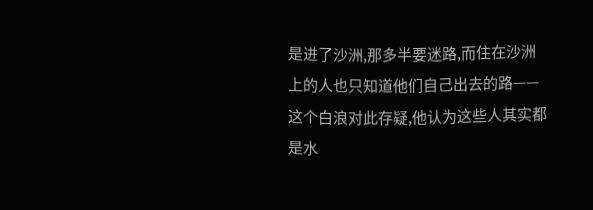是进了沙洲,那多半要迷路,而住在沙洲上的人也只知道他们自己出去的路——这个白浪对此存疑,他认为这些人其实都是水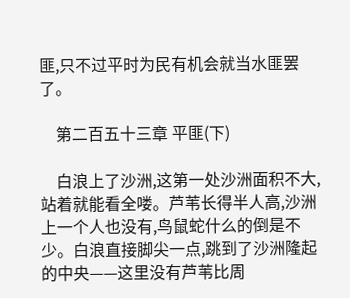匪,只不过平时为民有机会就当水匪罢了。

    第二百五十三章 平匪(下)

    白浪上了沙洲,这第一处沙洲面积不大,站着就能看全喽。芦苇长得半人高,沙洲上一个人也没有,鸟鼠蛇什么的倒是不少。白浪直接脚尖一点,跳到了沙洲隆起的中央——这里没有芦苇比周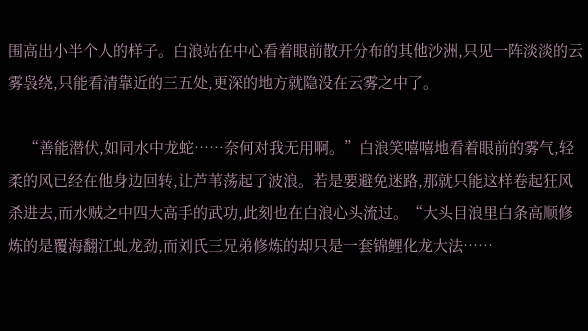围高出小半个人的样子。白浪站在中心看着眼前散开分布的其他沙洲,只见一阵淡淡的云雾袅绕,只能看清靠近的三五处,更深的地方就隐没在云雾之中了。

    “善能潜伏,如同水中龙蛇……奈何对我无用啊。”白浪笑嘻嘻地看着眼前的雾气,轻柔的风已经在他身边回转,让芦苇荡起了波浪。若是要避免迷路,那就只能这样卷起狂风杀进去,而水贼之中四大高手的武功,此刻也在白浪心头流过。“大头目浪里白条高顺修炼的是覆海翻江虬龙劲,而刘氏三兄弟修炼的却只是一套锦鲤化龙大法……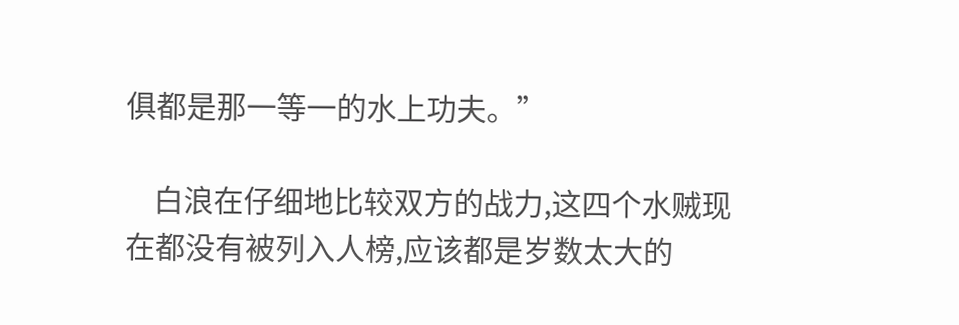俱都是那一等一的水上功夫。”

    白浪在仔细地比较双方的战力,这四个水贼现在都没有被列入人榜,应该都是岁数太大的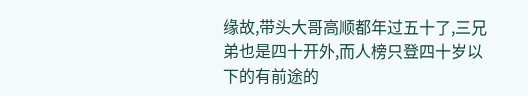缘故,带头大哥高顺都年过五十了,三兄弟也是四十开外,而人榜只登四十岁以下的有前途的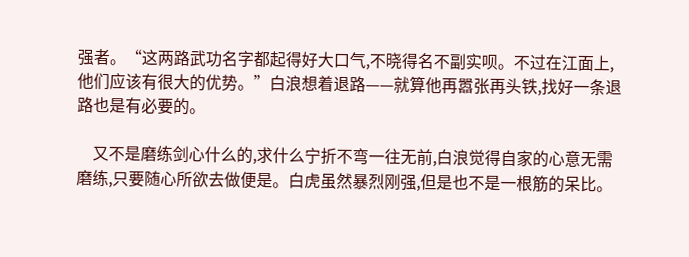强者。“这两路武功名字都起得好大口气,不晓得名不副实呗。不过在江面上,他们应该有很大的优势。”白浪想着退路——就算他再嚣张再头铁,找好一条退路也是有必要的。

    又不是磨练剑心什么的,求什么宁折不弯一往无前,白浪觉得自家的心意无需磨练,只要随心所欲去做便是。白虎虽然暴烈刚强,但是也不是一根筋的呆比。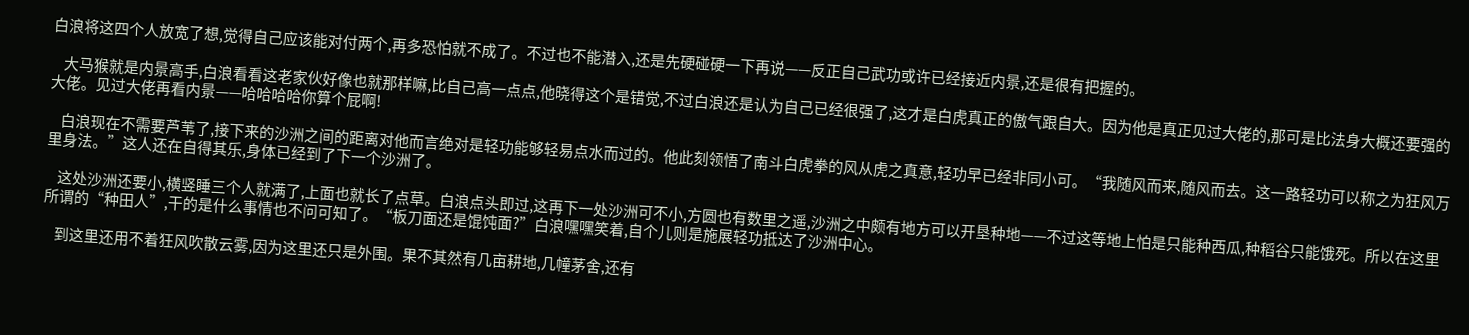白浪将这四个人放宽了想,觉得自己应该能对付两个,再多恐怕就不成了。不过也不能潜入,还是先硬碰硬一下再说——反正自己武功或许已经接近内景,还是很有把握的。

    大马猴就是内景高手,白浪看看这老家伙好像也就那样嘛,比自己高一点点,他晓得这个是错觉,不过白浪还是认为自己已经很强了,这才是白虎真正的傲气跟自大。因为他是真正见过大佬的,那可是比法身大概还要强的大佬。见过大佬再看内景——哈哈哈哈你算个屁啊!

    白浪现在不需要芦苇了,接下来的沙洲之间的距离对他而言绝对是轻功能够轻易点水而过的。他此刻领悟了南斗白虎拳的风从虎之真意,轻功早已经非同小可。“我随风而来,随风而去。这一路轻功可以称之为狂风万里身法。”这人还在自得其乐,身体已经到了下一个沙洲了。

    这处沙洲还要小,横竖睡三个人就满了,上面也就长了点草。白浪点头即过,这再下一处沙洲可不小,方圆也有数里之遥,沙洲之中颇有地方可以开垦种地——不过这等地上怕是只能种西瓜,种稻谷只能饿死。所以在这里所谓的“种田人”,干的是什么事情也不问可知了。“板刀面还是馄饨面?”白浪嘿嘿笑着,自个儿则是施展轻功抵达了沙洲中心。

    到这里还用不着狂风吹散云雾,因为这里还只是外围。果不其然有几亩耕地,几幢茅舍,还有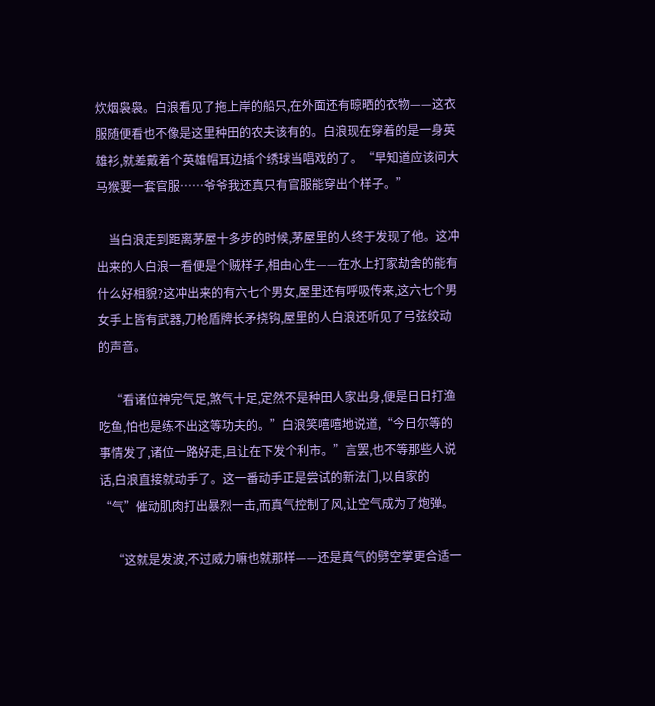炊烟袅袅。白浪看见了拖上岸的船只,在外面还有晾晒的衣物——这衣服随便看也不像是这里种田的农夫该有的。白浪现在穿着的是一身英雄衫,就差戴着个英雄帽耳边插个绣球当唱戏的了。“早知道应该问大马猴要一套官服……爷爷我还真只有官服能穿出个样子。”

    当白浪走到距离茅屋十多步的时候,茅屋里的人终于发现了他。这冲出来的人白浪一看便是个贼样子,相由心生——在水上打家劫舍的能有什么好相貌?这冲出来的有六七个男女,屋里还有呼吸传来,这六七个男女手上皆有武器,刀枪盾牌长矛挠钩,屋里的人白浪还听见了弓弦绞动的声音。

    “看诸位神完气足,煞气十足,定然不是种田人家出身,便是日日打渔吃鱼,怕也是练不出这等功夫的。”白浪笑嘻嘻地说道,“今日尔等的事情发了,诸位一路好走,且让在下发个利市。”言罢,也不等那些人说话,白浪直接就动手了。这一番动手正是尝试的新法门,以自家的“气”催动肌肉打出暴烈一击,而真气控制了风,让空气成为了炮弹。

    “这就是发波,不过威力嘛也就那样——还是真气的劈空掌更合适一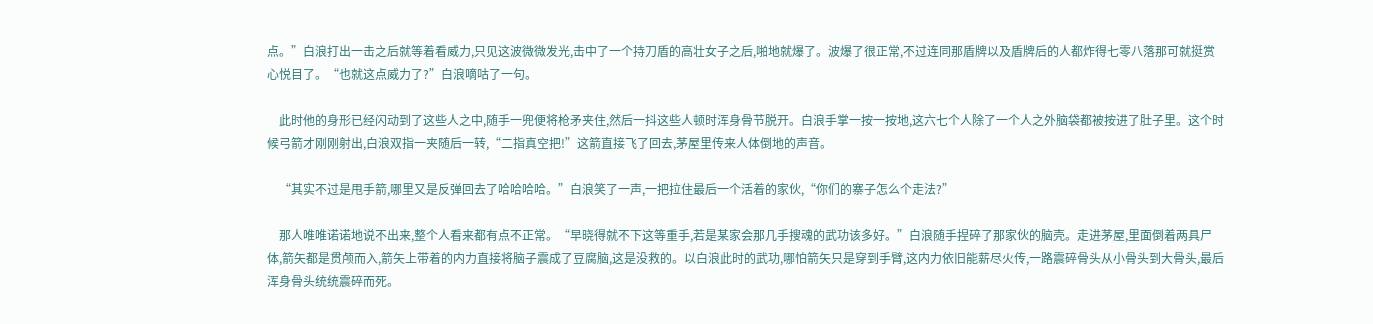点。”白浪打出一击之后就等着看威力,只见这波微微发光,击中了一个持刀盾的高壮女子之后,啪地就爆了。波爆了很正常,不过连同那盾牌以及盾牌后的人都炸得七零八落那可就挺赏心悦目了。“也就这点威力了?”白浪嘀咕了一句。

    此时他的身形已经闪动到了这些人之中,随手一兜便将枪矛夹住,然后一抖这些人顿时浑身骨节脱开。白浪手掌一按一按地,这六七个人除了一个人之外脑袋都被按进了肚子里。这个时候弓箭才刚刚射出,白浪双指一夹随后一转,“二指真空把!”这箭直接飞了回去,茅屋里传来人体倒地的声音。

    “其实不过是甩手箭,哪里又是反弹回去了哈哈哈哈。”白浪笑了一声,一把拉住最后一个活着的家伙,“你们的寨子怎么个走法?”

    那人唯唯诺诺地说不出来,整个人看来都有点不正常。“早晓得就不下这等重手,若是某家会那几手搜魂的武功该多好。”白浪随手捏碎了那家伙的脑壳。走进茅屋,里面倒着两具尸体,箭矢都是贯颅而入,箭矢上带着的内力直接将脑子震成了豆腐脑,这是没救的。以白浪此时的武功,哪怕箭矢只是穿到手臂,这内力依旧能薪尽火传,一路震碎骨头从小骨头到大骨头,最后浑身骨头统统震碎而死。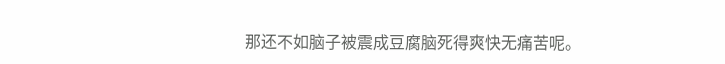那还不如脑子被震成豆腐脑死得爽快无痛苦呢。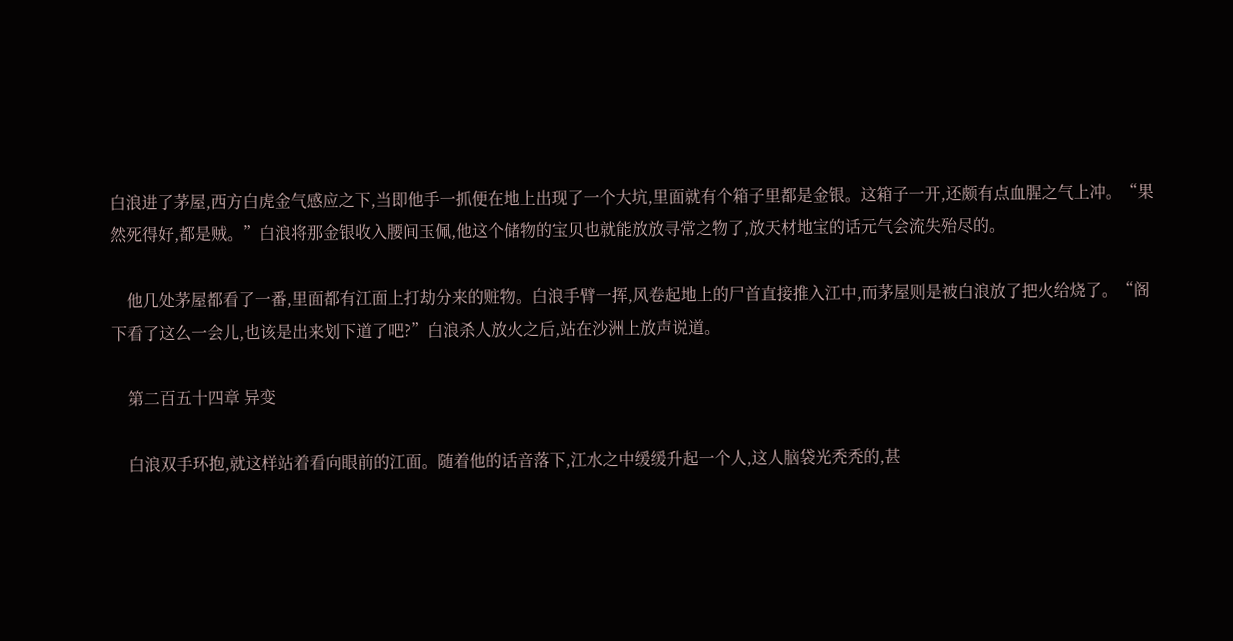白浪进了茅屋,西方白虎金气感应之下,当即他手一抓便在地上出现了一个大坑,里面就有个箱子里都是金银。这箱子一开,还颇有点血腥之气上冲。“果然死得好,都是贼。”白浪将那金银收入腰间玉佩,他这个储物的宝贝也就能放放寻常之物了,放天材地宝的话元气会流失殆尽的。

    他几处茅屋都看了一番,里面都有江面上打劫分来的赃物。白浪手臂一挥,风卷起地上的尸首直接推入江中,而茅屋则是被白浪放了把火给烧了。“阁下看了这么一会儿,也该是出来划下道了吧?”白浪杀人放火之后,站在沙洲上放声说道。

    第二百五十四章 异变

    白浪双手环抱,就这样站着看向眼前的江面。随着他的话音落下,江水之中缓缓升起一个人,这人脑袋光秃秃的,甚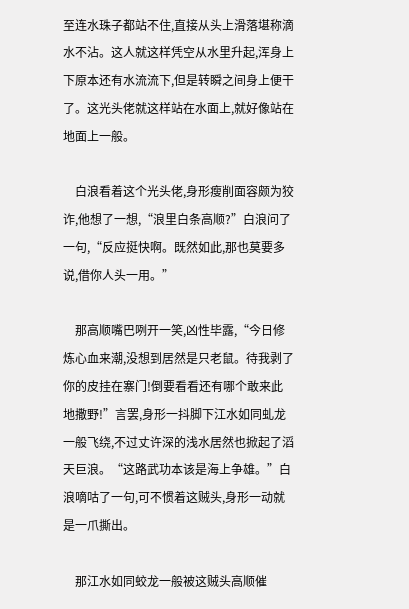至连水珠子都站不住,直接从头上滑落堪称滴水不沾。这人就这样凭空从水里升起,浑身上下原本还有水流流下,但是转瞬之间身上便干了。这光头佬就这样站在水面上,就好像站在地面上一般。

    白浪看着这个光头佬,身形瘦削面容颇为狡诈,他想了一想,“浪里白条高顺?”白浪问了一句,“反应挺快啊。既然如此,那也莫要多说,借你人头一用。”

    那高顺嘴巴咧开一笑,凶性毕露,“今日修炼心血来潮,没想到居然是只老鼠。待我剥了你的皮挂在寨门!倒要看看还有哪个敢来此地撒野!”言罢,身形一抖脚下江水如同虬龙一般飞绕,不过丈许深的浅水居然也掀起了滔天巨浪。“这路武功本该是海上争雄。”白浪嘀咕了一句,可不惯着这贼头,身形一动就是一爪撕出。

    那江水如同蛟龙一般被这贼头高顺催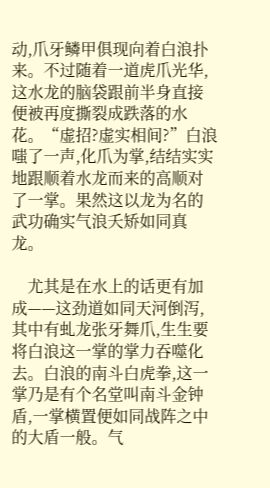动,爪牙鳞甲俱现向着白浪扑来。不过随着一道虎爪光华,这水龙的脑袋跟前半身直接便被再度撕裂成跌落的水花。“虚招?虚实相间?”白浪嗤了一声,化爪为掌,结结实实地跟顺着水龙而来的高顺对了一掌。果然这以龙为名的武功确实气浪夭矫如同真龙。

    尤其是在水上的话更有加成——这劲道如同天河倒泻,其中有虬龙张牙舞爪,生生要将白浪这一掌的掌力吞噬化去。白浪的南斗白虎拳,这一掌乃是有个名堂叫南斗金钟盾,一掌横置便如同战阵之中的大盾一般。气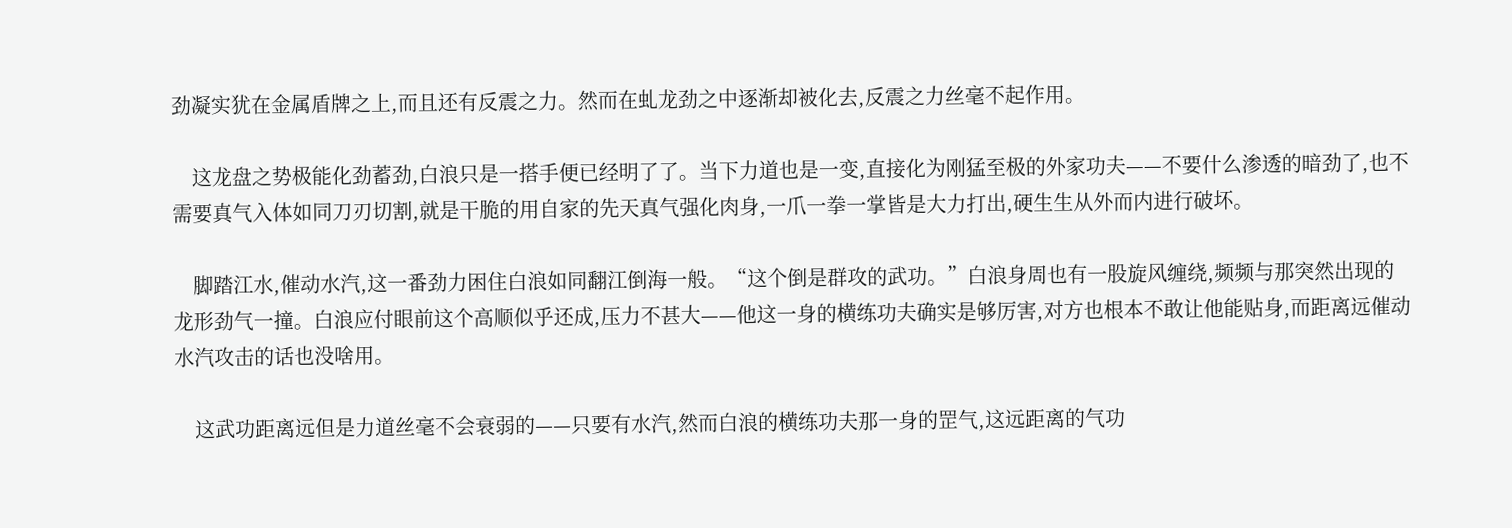劲凝实犹在金属盾牌之上,而且还有反震之力。然而在虬龙劲之中逐渐却被化去,反震之力丝毫不起作用。

    这龙盘之势极能化劲蓄劲,白浪只是一搭手便已经明了了。当下力道也是一变,直接化为刚猛至极的外家功夫——不要什么渗透的暗劲了,也不需要真气入体如同刀刃切割,就是干脆的用自家的先天真气强化肉身,一爪一拳一掌皆是大力打出,硬生生从外而内进行破坏。

    脚踏江水,催动水汽,这一番劲力困住白浪如同翻江倒海一般。“这个倒是群攻的武功。”白浪身周也有一股旋风缠绕,频频与那突然出现的龙形劲气一撞。白浪应付眼前这个高顺似乎还成,压力不甚大——他这一身的横练功夫确实是够厉害,对方也根本不敢让他能贴身,而距离远催动水汽攻击的话也没啥用。

    这武功距离远但是力道丝毫不会衰弱的——只要有水汽,然而白浪的横练功夫那一身的罡气,这远距离的气功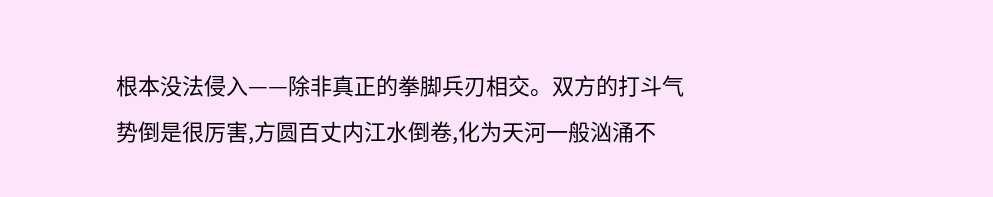根本没法侵入——除非真正的拳脚兵刃相交。双方的打斗气势倒是很厉害,方圆百丈内江水倒卷,化为天河一般汹涌不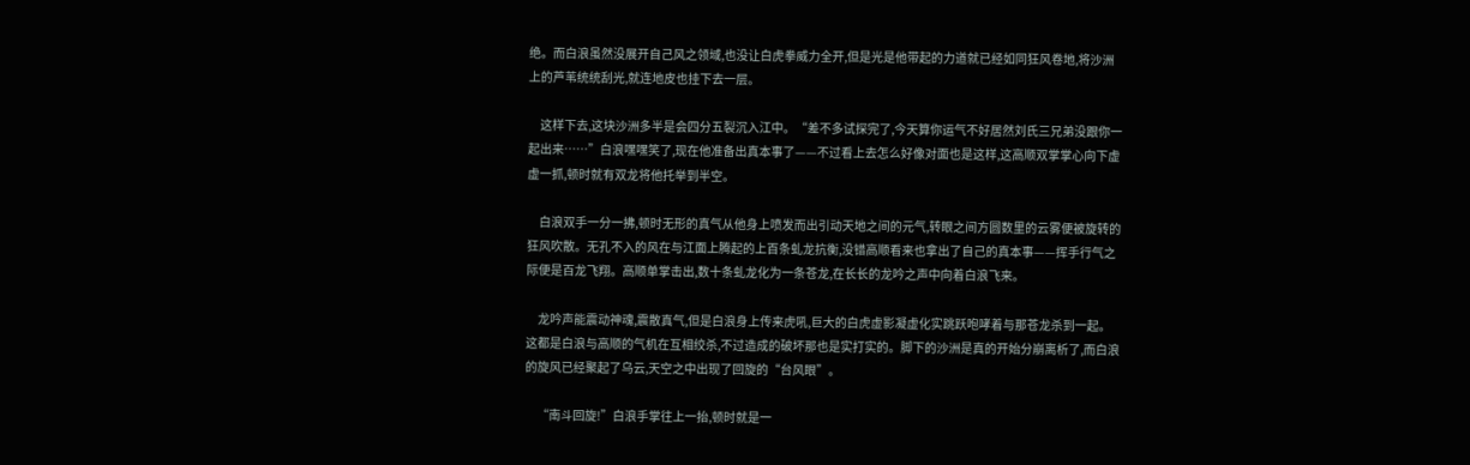绝。而白浪虽然没展开自己风之领域,也没让白虎拳威力全开,但是光是他带起的力道就已经如同狂风卷地,将沙洲上的芦苇统统刮光,就连地皮也挂下去一层。

    这样下去,这块沙洲多半是会四分五裂沉入江中。“差不多试探完了,今天算你运气不好居然刘氏三兄弟没跟你一起出来……”白浪嘿嘿笑了,现在他准备出真本事了——不过看上去怎么好像对面也是这样,这高顺双掌掌心向下虚虚一抓,顿时就有双龙将他托举到半空。

    白浪双手一分一拂,顿时无形的真气从他身上喷发而出引动天地之间的元气,转眼之间方圆数里的云雾便被旋转的狂风吹散。无孔不入的风在与江面上腾起的上百条虬龙抗衡,没错高顺看来也拿出了自己的真本事——挥手行气之际便是百龙飞翔。高顺单掌击出,数十条虬龙化为一条苍龙,在长长的龙吟之声中向着白浪飞来。

    龙吟声能震动神魂,震散真气,但是白浪身上传来虎吼,巨大的白虎虚影凝虚化实跳跃咆哮着与那苍龙杀到一起。这都是白浪与高顺的气机在互相绞杀,不过造成的破坏那也是实打实的。脚下的沙洲是真的开始分崩离析了,而白浪的旋风已经聚起了乌云,天空之中出现了回旋的“台风眼”。

    “南斗回旋!”白浪手掌往上一抬,顿时就是一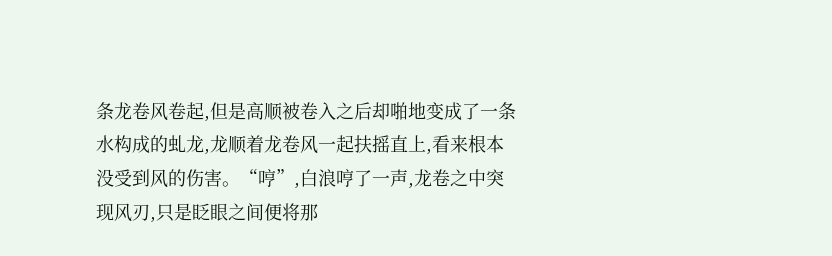条龙卷风卷起,但是高顺被卷入之后却啪地变成了一条水构成的虬龙,龙顺着龙卷风一起扶摇直上,看来根本没受到风的伤害。“哼”,白浪哼了一声,龙卷之中突现风刃,只是眨眼之间便将那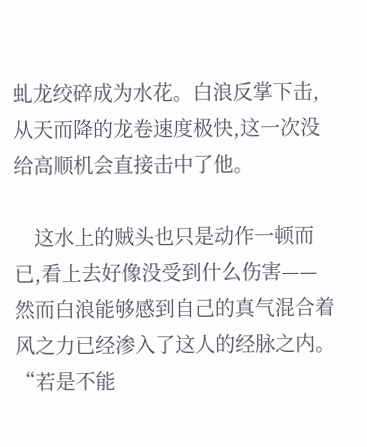虬龙绞碎成为水花。白浪反掌下击,从天而降的龙卷速度极快,这一次没给高顺机会直接击中了他。

    这水上的贼头也只是动作一顿而已,看上去好像没受到什么伤害——然而白浪能够感到自己的真气混合着风之力已经渗入了这人的经脉之内。“若是不能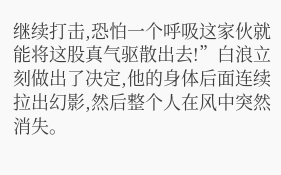继续打击,恐怕一个呼吸这家伙就能将这股真气驱散出去!”白浪立刻做出了决定,他的身体后面连续拉出幻影,然后整个人在风中突然消失。